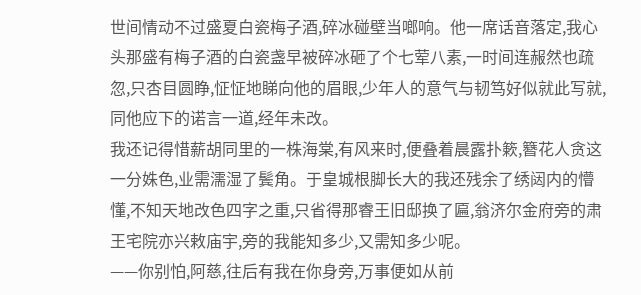世间情动不过盛夏白瓷梅子酒,碎冰碰壁当啷响。他一席话音落定,我心头那盛有梅子酒的白瓷盏早被碎冰砸了个七荤八素,一时间连赧然也疏忽,只杏目圆睁,怔怔地睇向他的眉眼,少年人的意气与韧笃好似就此写就,同他应下的诺言一道,经年未改。
我还记得惜薪胡同里的一株海棠,有风来时,便叠着晨露扑簌,簪花人贪这一分姝色,业需濡湿了鬓角。于皇城根脚长大的我还残余了绣闼内的懵懂,不知天地改色四字之重,只省得那睿王旧邸换了匾,翁济尔金府旁的肃王宅院亦兴敕庙宇,旁的我能知多少,又需知多少呢。
——你别怕,阿慈,往后有我在你身旁,万事便如从前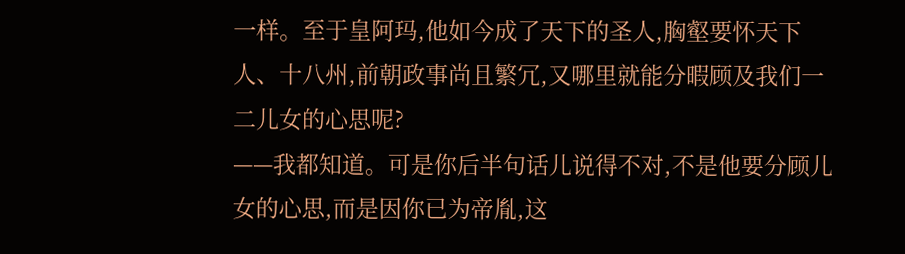一样。至于皇阿玛,他如今成了天下的圣人,胸壑要怀天下人、十八州,前朝政事尚且繁冗,又哪里就能分暇顾及我们一二儿女的心思呢?
——我都知道。可是你后半句话儿说得不对,不是他要分顾儿女的心思,而是因你已为帝胤,这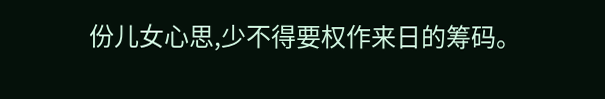份儿女心思,少不得要权作来日的筹码。